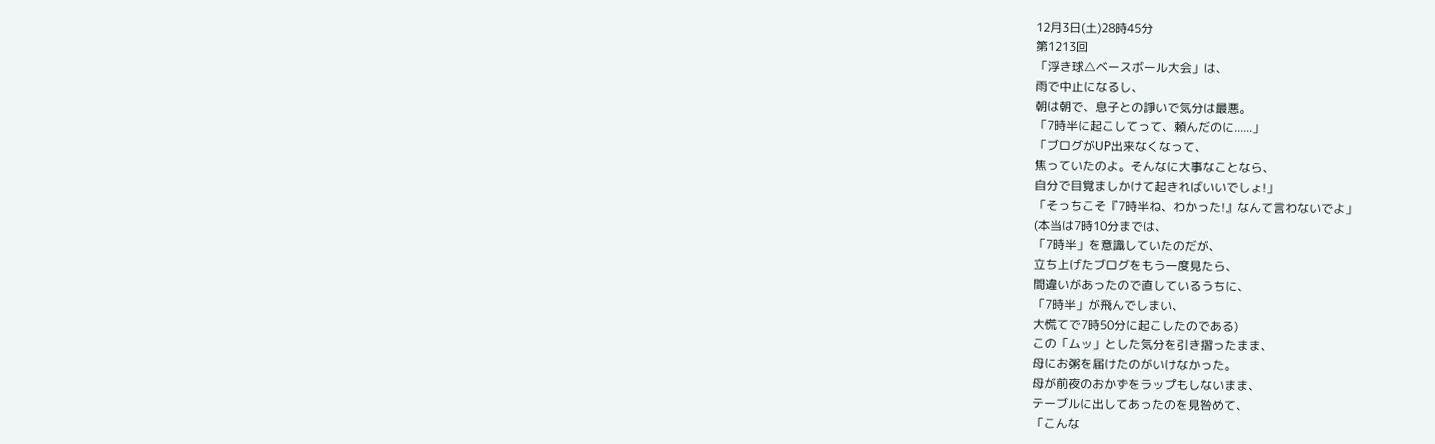12月3日(土)28時45分
第1213回
「浮き球△ベースボール大会」は、
雨で中止になるし、
朝は朝で、息子との諍いで気分は最悪。
「7時半に起こしてって、頼んだのに......」
「ブログがUP出来なくなって、
焦っていたのよ。そんなに大事なことなら、
自分で目覚ましかけて起きればいいでしょ!」
「そっちこそ『7時半ね、わかった!』なんて言わないでよ」
(本当は7時10分までは、
「7時半」を意識していたのだが、
立ち上げたブログをもう一度見たら、
間違いがあったので直しているうちに、
「7時半」が飛んでしまい、
大慌てで7時50分に起こしたのである)
この「ムッ」とした気分を引き摺ったまま、
母にお粥を届けたのがいけなかった。
母が前夜のおかずをラップもしないまま、
テーブルに出してあったのを見咎めて、
「こんな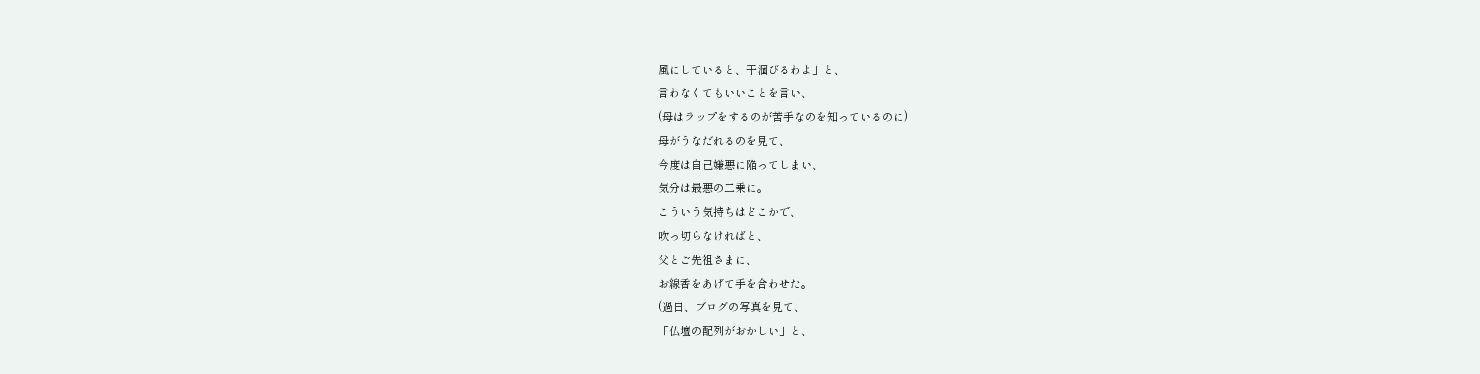風にしていると、干涸びるわよ」と、
言わなくてもいいことを言い、
(母はラップをするのが苦手なのを知っているのに)
母がうなだれるのを見て、
今度は自己嫌悪に陥ってしまい、
気分は最悪の二乗に。
こういう気持ちはどこかで、
吹っ切らなければと、
父とご先祖さまに、
お線香をあげて手を合わせた。
(過日、ブログの写真を見て、
「仏壇の配列がおかしい」と、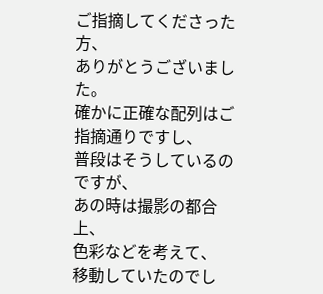ご指摘してくださった方、
ありがとうございました。
確かに正確な配列はご指摘通りですし、
普段はそうしているのですが、
あの時は撮影の都合上、
色彩などを考えて、
移動していたのでし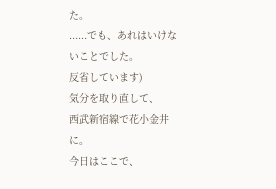た。
......でも、あれはいけないことでした。
反省しています)
気分を取り直して、
西武新宿線で花小金井に。
今日はここで、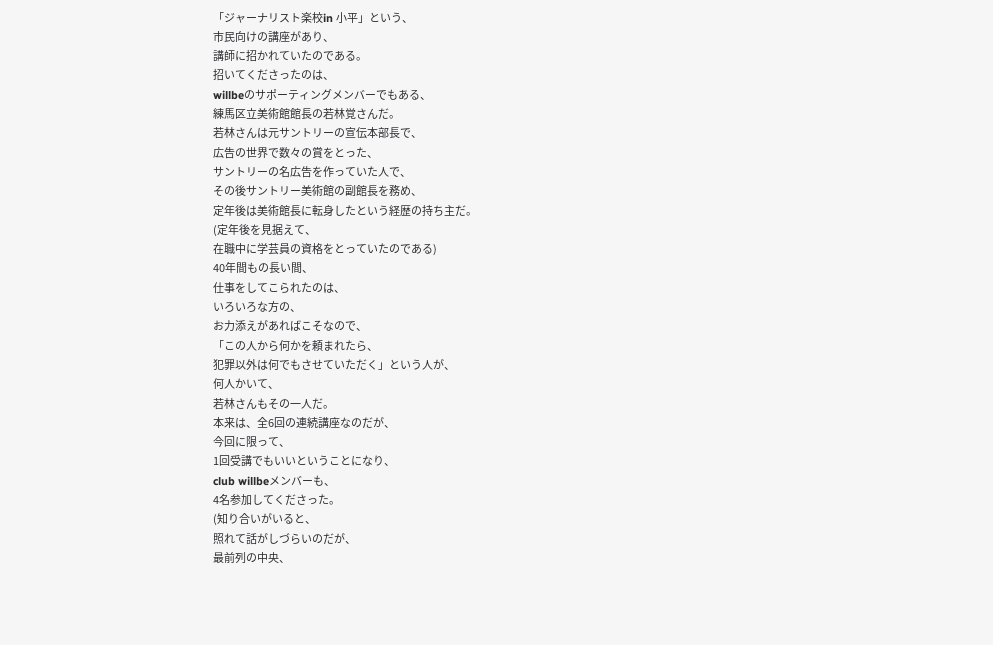「ジャーナリスト楽校in 小平」という、
市民向けの講座があり、
講師に招かれていたのである。
招いてくださったのは、
willbeのサポーティングメンバーでもある、
練馬区立美術館館長の若林覚さんだ。
若林さんは元サントリーの宣伝本部長で、
広告の世界で数々の賞をとった、
サントリーの名広告を作っていた人で、
その後サントリー美術館の副館長を務め、
定年後は美術館長に転身したという経歴の持ち主だ。
(定年後を見据えて、
在職中に学芸員の資格をとっていたのである)
40年間もの長い間、
仕事をしてこられたのは、
いろいろな方の、
お力添えがあればこそなので、
「この人から何かを頼まれたら、
犯罪以外は何でもさせていただく」という人が、
何人かいて、
若林さんもその一人だ。
本来は、全6回の連続講座なのだが、
今回に限って、
1回受講でもいいということになり、
club willbeメンバーも、
4名参加してくださった。
(知り合いがいると、
照れて話がしづらいのだが、
最前列の中央、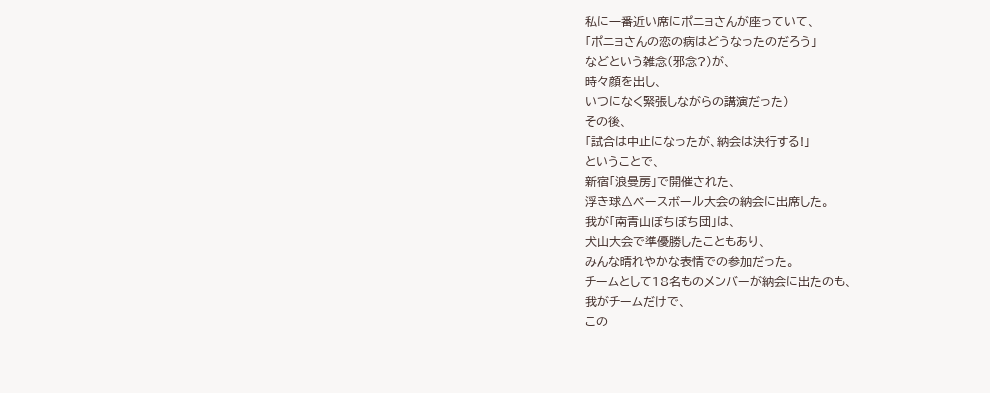私に一番近い席にポニョさんが座っていて、
「ポニョさんの恋の病はどうなったのだろう」
などという雑念(邪念?)が、
時々顔を出し、
いつになく緊張しながらの講演だった)
その後、
「試合は中止になったが、納会は決行する!」
ということで、
新宿「浪曼房」で開催された、
浮き球△ベースボール大会の納会に出席した。
我が「南青山ぼちぼち団」は、
犬山大会で準優勝したこともあり、
みんな晴れやかな表情での参加だった。
チームとして18名ものメンバーが納会に出たのも、
我がチームだけで、
この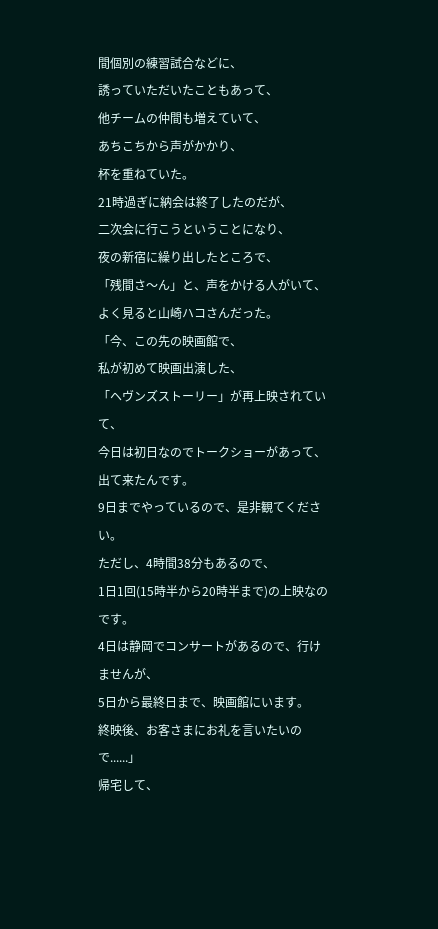間個別の練習試合などに、
誘っていただいたこともあって、
他チームの仲間も増えていて、
あちこちから声がかかり、
杯を重ねていた。
21時過ぎに納会は終了したのだが、
二次会に行こうということになり、
夜の新宿に繰り出したところで、
「残間さ〜ん」と、声をかける人がいて、
よく見ると山崎ハコさんだった。
「今、この先の映画館で、
私が初めて映画出演した、
「ヘヴンズストーリー」が再上映されていて、
今日は初日なのでトークショーがあって、出て来たんです。
9日までやっているので、是非観てください。
ただし、4時間38分もあるので、
1日1回(15時半から20時半まで)の上映なのです。
4日は静岡でコンサートがあるので、行けませんが、
5日から最終日まで、映画館にいます。
終映後、お客さまにお礼を言いたいので......」
帰宅して、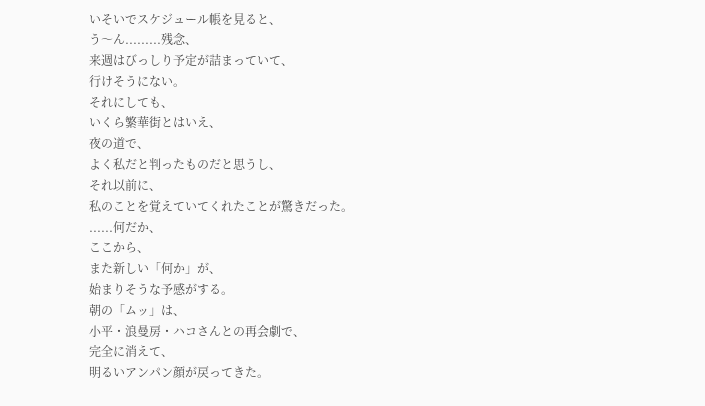いそいでスケジュール帳を見ると、
う〜ん.........残念、
来週はびっしり予定が詰まっていて、
行けそうにない。
それにしても、
いくら繁華街とはいえ、
夜の道で、
よく私だと判ったものだと思うし、
それ以前に、
私のことを覚えていてくれたことが驚きだった。
......何だか、
ここから、
また新しい「何か」が、
始まりそうな予感がする。
朝の「ムッ」は、
小平・浪曼房・ハコさんとの再会劇で、
完全に消えて、
明るいアンパン顔が戻ってきた。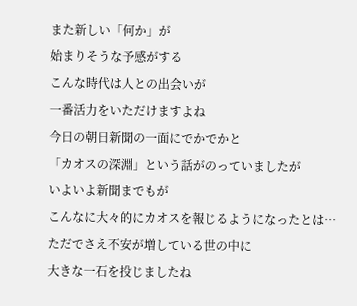また新しい「何か」が
始まりそうな予感がする
こんな時代は人との出会いが
一番活力をいただけますよね
今日の朝日新聞の一面にでかでかと
「カオスの深淵」という話がのっていましたが
いよいよ新聞までもが
こんなに大々的にカオスを報じるようになったとは…
ただでさえ不安が増している世の中に
大きな一石を投じましたね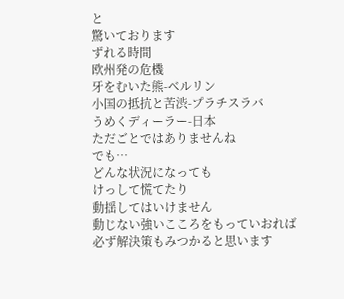と
驚いております
ずれる時間
欧州発の危機
牙をむいた熊-ベルリン
小国の抵抗と苦渋-プラチスラバ
うめくディーラー-日本
ただごとではありませんね
でも…
どんな状況になっても
けっして慌てたり
動揺してはいけません
動じない強いこころをもっていおれば
必ず解決策もみつかると思います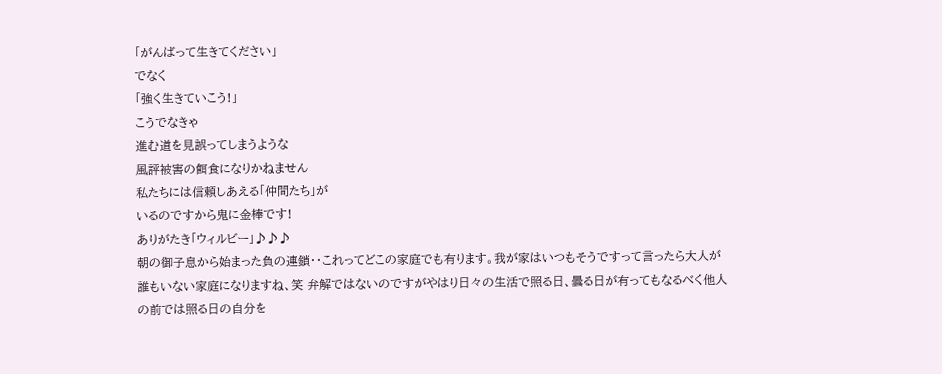「がんばって生きてください」
でなく
「強く生きていこう!」
こうでなきゃ
進む道を見誤ってしまうような
風評被害の餌食になりかねません
私たちには信頼しあえる「仲間たち」が
いるのですから鬼に金棒です!
ありがたき「ウィルビー」♪♪♪
朝の御子息から始まった負の連鎖・・これってどこの家庭でも有ります。我が家はいつもそうですって言ったら大人が誰もいない家庭になりますね、笑 弁解ではないのですがやはり日々の生活で照る日、曇る日が有ってもなるべく他人の前では照る日の自分を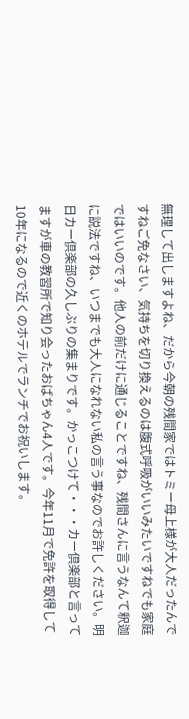無理して出しますよね、だから今朝の残間家ではトミー母上様が大人だったんですねご免なさい、気持ちを切り換えるのは腹式呼吸がいいみたいですねでも家庭ではいいのです。他人の前だけに通じることですね、残間さんに言うなんて釈迦に説法ですね、いつまでも大人になれない私の言う事なのでお許しください。明日カー倶楽部の久しぶりの集まりです。かっこつけて・・・カー倶楽部と言ってますが車の教習所で知り会ったおばちゃん4人です。今年11月で免許を取得して10年になるので近くのホテルでランチでお祝いします。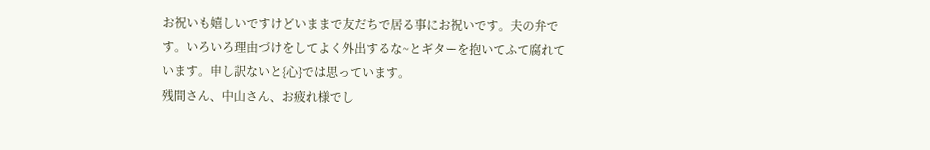お祝いも嬉しいですけどいままで友だちで居る事にお祝いです。夫の弁です。いろいろ理由づけをしてよく外出するな~とギターを抱いてふて腐れています。申し訳ないと{心}では思っています。
残間さん、中山さん、お疲れ様でし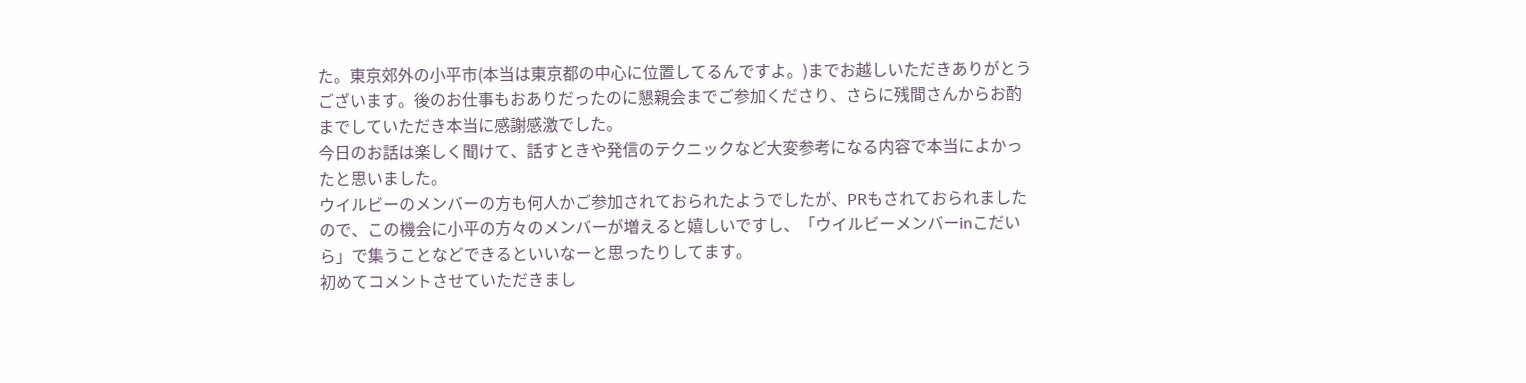た。東京郊外の小平市(本当は東京都の中心に位置してるんですよ。)までお越しいただきありがとうございます。後のお仕事もおありだったのに懇親会までご参加くださり、さらに残間さんからお酌までしていただき本当に感謝感激でした。
今日のお話は楽しく聞けて、話すときや発信のテクニックなど大変参考になる内容で本当によかったと思いました。
ウイルビーのメンバーの方も何人かご参加されておられたようでしたが、PRもされておられましたので、この機会に小平の方々のメンバーが増えると嬉しいですし、「ウイルビーメンバーinこだいら」で集うことなどできるといいなーと思ったりしてます。
初めてコメントさせていただきまし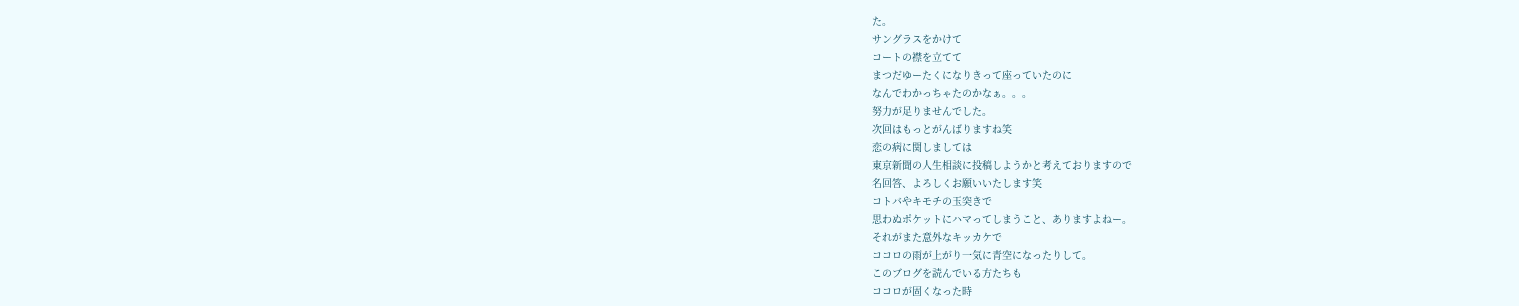た。
サングラスをかけて
コートの襟を立てて
まつだゆーたくになりきって座っていたのに
なんでわかっちゃたのかなぁ。。。
努力が足りませんでした。
次回はもっとがんばりますね笑
恋の病に関しましては
東京新聞の人生相談に投稿しようかと考えておりますので
名回答、よろしくお願いいたします笑
コトバやキモチの玉突きで
思わぬポケットにハマってしまうこと、ありますよねー。
それがまた意外なキッカケで
ココロの雨が上がり一気に青空になったりして。
このブログを読んでいる方たちも
ココロが固くなった時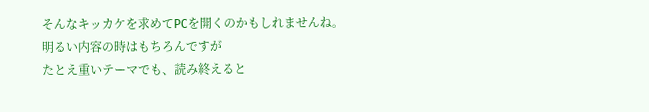そんなキッカケを求めてPCを開くのかもしれませんね。
明るい内容の時はもちろんですが
たとえ重いテーマでも、読み終えると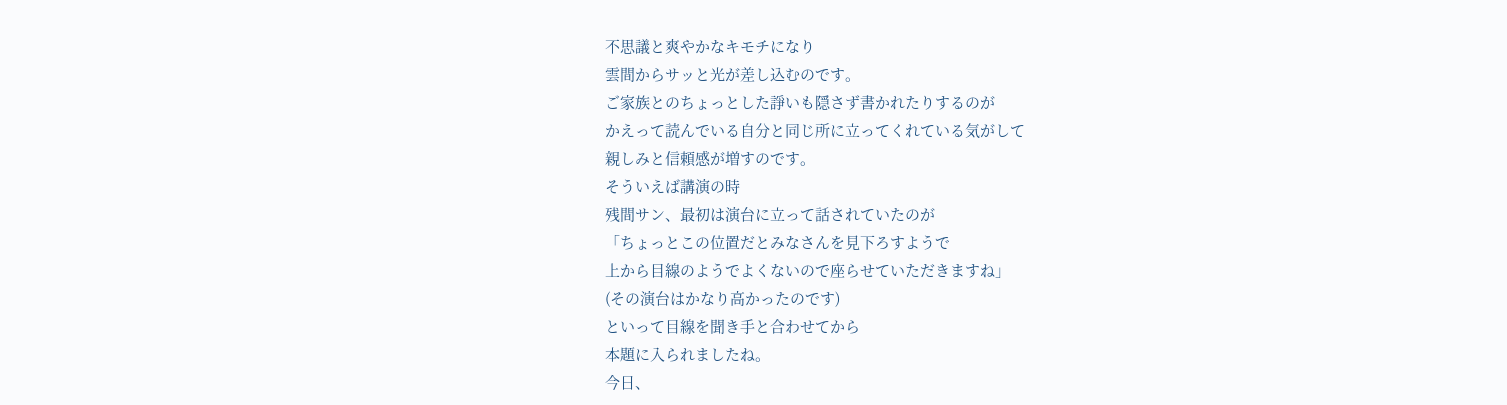不思議と爽やかなキモチになり
雲間からサッと光が差し込むのです。
ご家族とのちょっとした諍いも隠さず書かれたりするのが
かえって読んでいる自分と同じ所に立ってくれている気がして
親しみと信頼感が増すのです。
そういえば講演の時
残間サン、最初は演台に立って話されていたのが
「ちょっとこの位置だとみなさんを見下ろすようで
上から目線のようでよくないので座らせていただきますね」
(その演台はかなり高かったのです)
といって目線を聞き手と合わせてから
本題に入られましたね。
今日、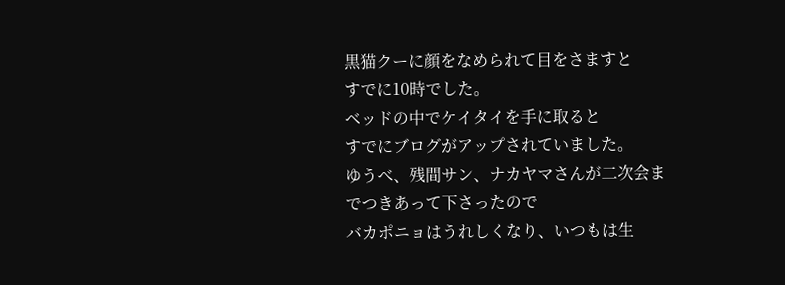黒猫クーに顔をなめられて目をさますと
すでに10時でした。
ベッドの中でケイタイを手に取ると
すでにブログがアップされていました。
ゆうべ、残間サン、ナカヤマさんが二次会までつきあって下さったので
バカポニョはうれしくなり、いつもは生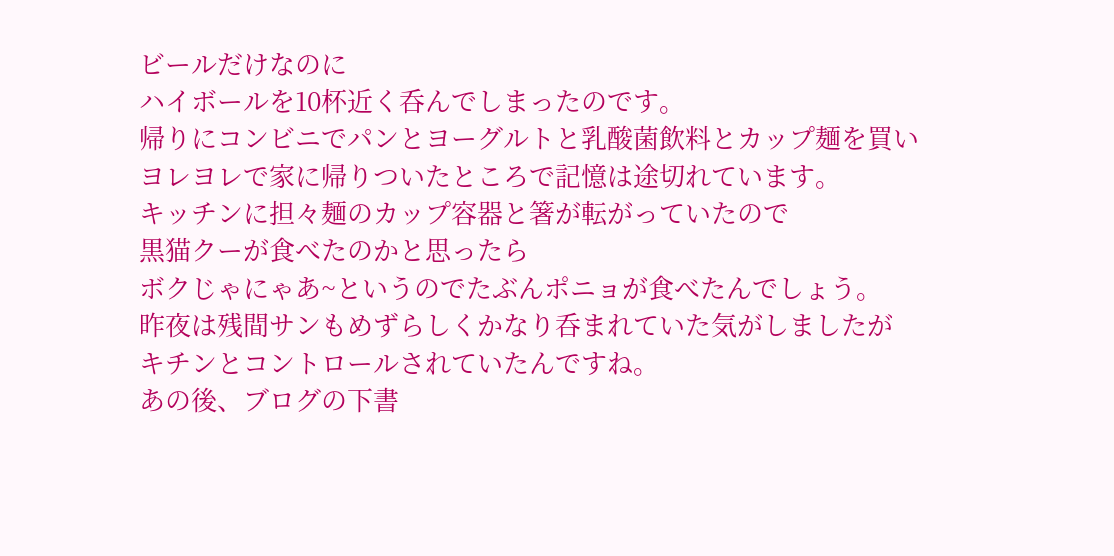ビールだけなのに
ハイボールを10杯近く呑んでしまったのです。
帰りにコンビニでパンとヨーグルトと乳酸菌飲料とカップ麺を買い
ヨレヨレで家に帰りついたところで記憶は途切れています。
キッチンに担々麺のカップ容器と箸が転がっていたので
黒猫クーが食べたのかと思ったら
ボクじゃにゃあ~というのでたぶんポニョが食べたんでしょう。
昨夜は残間サンもめずらしくかなり呑まれていた気がしましたが
キチンとコントロールされていたんですね。
あの後、ブログの下書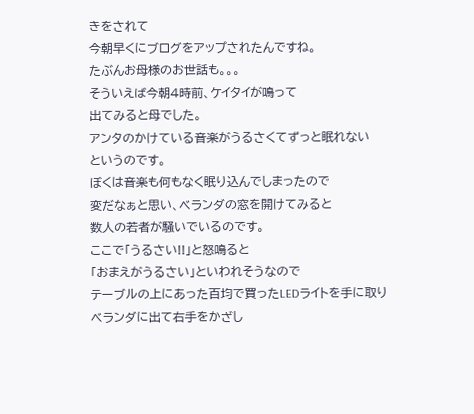きをされて
今朝早くにブログをアップされたんですね。
たぶんお母様のお世話も。。。
そういえば今朝4時前、ケイタイが鳴って
出てみると母でした。
アンタのかけている音楽がうるさくてずっと眠れない
というのです。
ぼくは音楽も何もなく眠り込んでしまったので
変だなぁと思い、ベランダの窓を開けてみると
数人の若者が騒いでいるのです。
ここで「うるさい!!」と怒鳴ると
「おまえがうるさい」といわれそうなので
テーブルの上にあった百均で買ったLEDライトを手に取り
ベランダに出て右手をかざし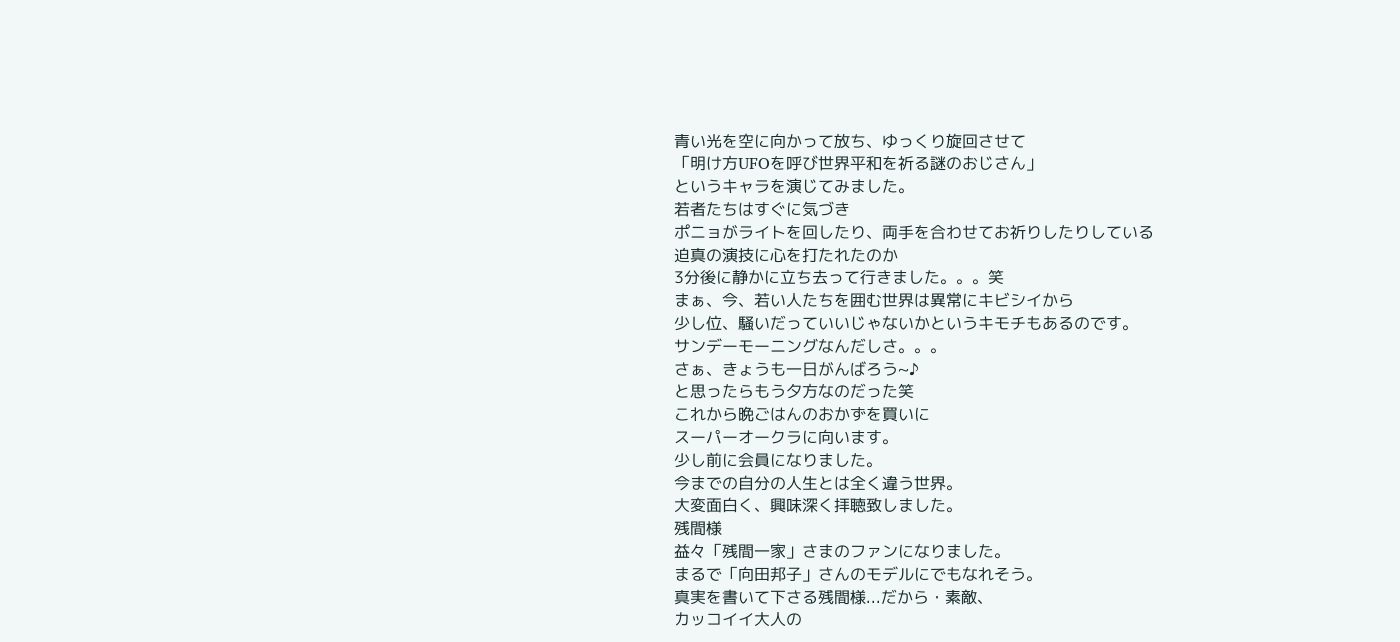青い光を空に向かって放ち、ゆっくり旋回させて
「明け方UFOを呼び世界平和を祈る謎のおじさん」
というキャラを演じてみました。
若者たちはすぐに気づき
ポニョがライトを回したり、両手を合わせてお祈りしたりしている
迫真の演技に心を打たれたのか
3分後に静かに立ち去って行きました。。。笑
まぁ、今、若い人たちを囲む世界は異常にキビシイから
少し位、騒いだっていいじゃないかというキモチもあるのです。
サンデーモーニングなんだしさ。。。
さぁ、きょうも一日がんばろう~♪
と思ったらもう夕方なのだった笑
これから晩ごはんのおかずを買いに
スーパーオークラに向います。
少し前に会員になりました。
今までの自分の人生とは全く違う世界。
大変面白く、興味深く拝聴致しました。
残間様
益々「残間一家」さまのファンになりました。
まるで「向田邦子」さんのモデルにでもなれそう。
真実を書いて下さる残間様...だから・素敵、
カッコイイ大人の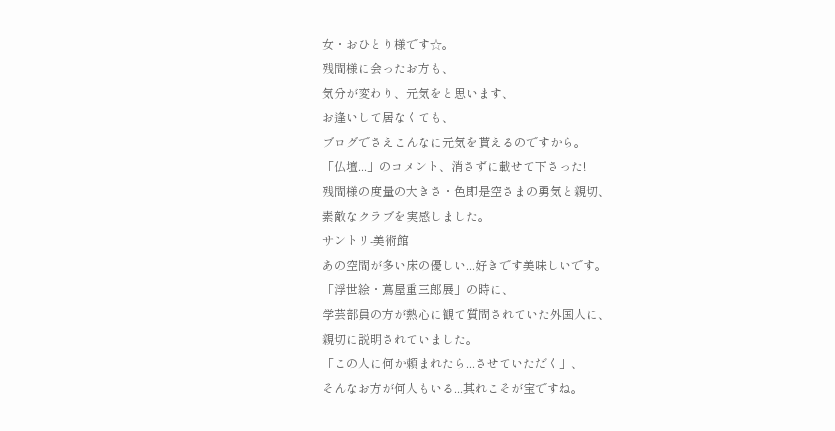女・おひとり様です☆。
残間様に会ったお方も、
気分が変わり、元気をと思います、
お逢いして居なくても、
ブログでさえこんなに元気を貰えるのですから。
「仏壇...」のコメント、消さずに載せて下さった!
残間様の度量の大きさ・色即是空さまの勇気と親切、
素敵なクラブを実感しました。
サントリ-美術館
あの空間が多い床の優しい...好きです美味しいです。
「浮世絵・蔦屋重三郎展」の時に、
学芸部員の方が熱心に観て質問されていた外国人に、
親切に説明されていました。
「この人に何か頼まれたら...させていただく」、
そんなお方が何人もいる...其れこそが宝ですね。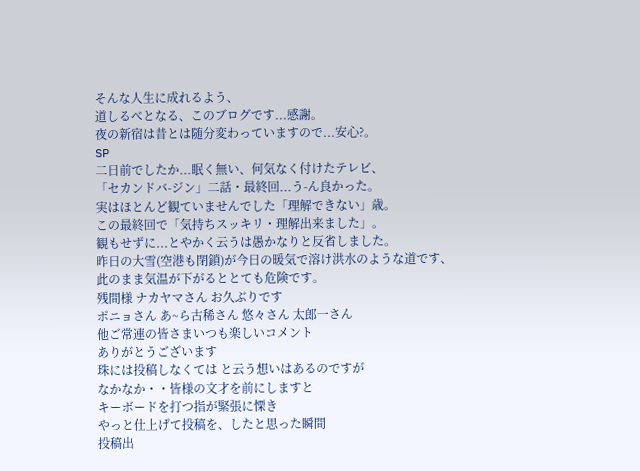そんな人生に成れるよう、
道しるべとなる、このブログです...感謝。
夜の新宿は昔とは随分変わっていますので...安心?。
SP
二日前でしたか...眠く無い、何気なく付けたテレビ、
「セカンドバ-ジン」二話・最終回...う-ん良かった。
実はほとんど観ていませんでした「理解できない」歳。
この最終回で「気持ちスッキリ・理解出来ました」。
観もせずに...とやかく云うは愚かなりと反省しました。
昨日の大雪(空港も閉鎖)が今日の暖気で溶け洪水のような道です、
此のまま気温が下がるととても危険です。
残間様 ナカヤマさん お久ぶりです
ポニョさん あ~ら古稀さん 悠々さん 太郎一さん
他ご常連の皆さまいつも楽しいコメント
ありがとうございます
珠には投稿しなくては と云う想いはあるのですが
なかなか・・皆様の文才を前にしますと
キーボードを打つ指が緊張に慄き
やっと仕上げて投稿を、したと思った瞬間
投稿出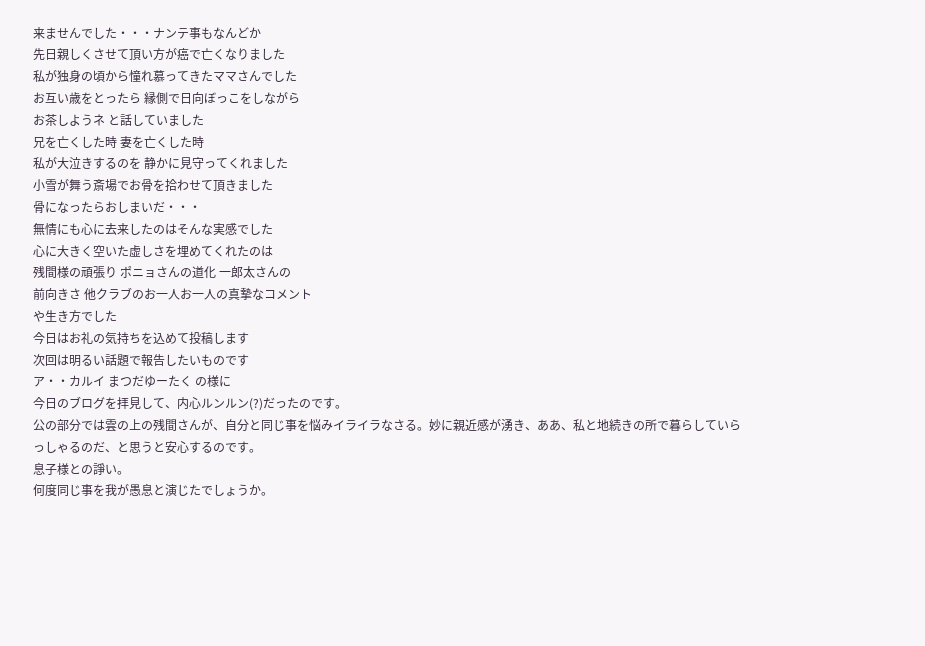来ませんでした・・・ナンテ事もなんどか
先日親しくさせて頂い方が癌で亡くなりました
私が独身の頃から憧れ慕ってきたママさんでした
お互い歳をとったら 縁側で日向ぼっこをしながら
お茶しようネ と話していました
兄を亡くした時 妻を亡くした時
私が大泣きするのを 静かに見守ってくれました
小雪が舞う斎場でお骨を拾わせて頂きました
骨になったらおしまいだ・・・
無情にも心に去来したのはそんな実感でした
心に大きく空いた虚しさを埋めてくれたのは
残間様の頑張り ポニョさんの道化 一郎太さんの
前向きさ 他クラブのお一人お一人の真摯なコメント
や生き方でした
今日はお礼の気持ちを込めて投稿します
次回は明るい話題で報告したいものです
ア・・カルイ まつだゆーたく の様に
今日のブログを拝見して、内心ルンルン(?)だったのです。
公の部分では雲の上の残間さんが、自分と同じ事を悩みイライラなさる。妙に親近感が湧き、ああ、私と地続きの所で暮らしていらっしゃるのだ、と思うと安心するのです。
息子様との諍い。
何度同じ事を我が愚息と演じたでしょうか。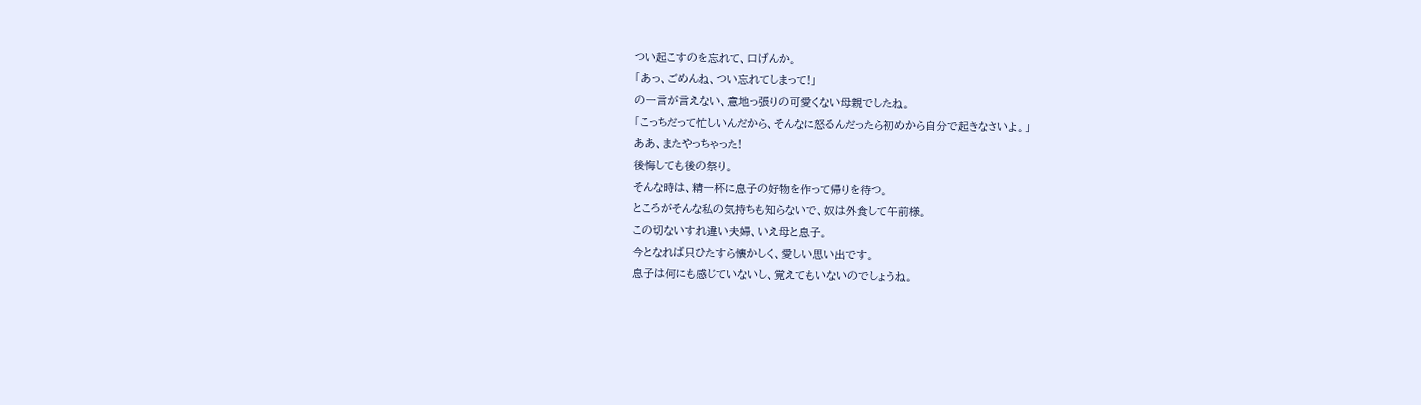つい起こすのを忘れて、口げんか。
「あっ、ごめんね、つい忘れてしまって!」
の一言が言えない、意地っ張りの可愛くない母親でしたね。
「こっちだって忙しいんだから、そんなに怒るんだったら初めから自分で起きなさいよ。」
ああ、またやっちゃった!
後悔しても後の祭り。
そんな時は、精一杯に息子の好物を作って帰りを待つ。
ところがそんな私の気持ちも知らないで、奴は外食して午前様。
この切ないすれ違い夫婦、いえ母と息子。
今となれば只ひたすら懐かしく、愛しい思い出です。
息子は何にも感じていないし、覚えてもいないのでしょうね。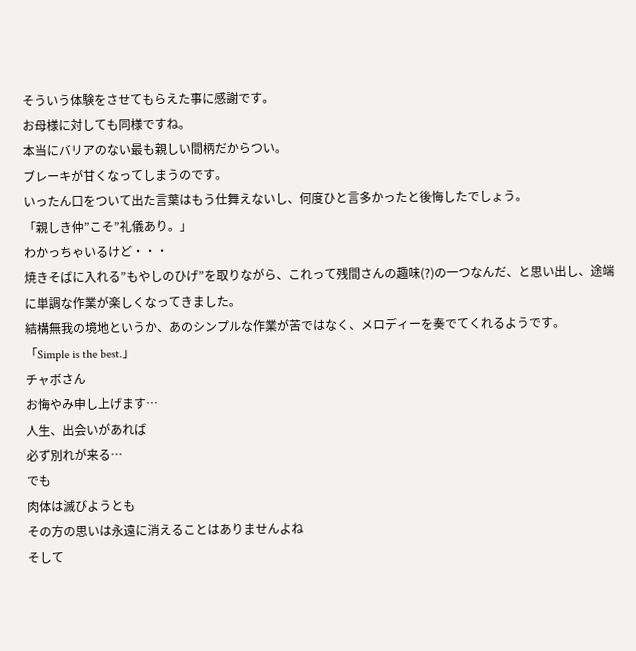そういう体験をさせてもらえた事に感謝です。
お母様に対しても同様ですね。
本当にバリアのない最も親しい間柄だからつい。
ブレーキが甘くなってしまうのです。
いったん口をついて出た言葉はもう仕舞えないし、何度ひと言多かったと後悔したでしょう。
「親しき仲”こそ”礼儀あり。」
わかっちゃいるけど・・・
焼きそばに入れる”もやしのひげ”を取りながら、これって残間さんの趣味(?)の一つなんだ、と思い出し、途端に単調な作業が楽しくなってきました。
結構無我の境地というか、あのシンプルな作業が苦ではなく、メロディーを奏でてくれるようです。
「Simple is the best.」
チャボさん
お悔やみ申し上げます…
人生、出会いがあれば
必ず別れが来る…
でも
肉体は滅びようとも
その方の思いは永遠に消えることはありませんよね
そして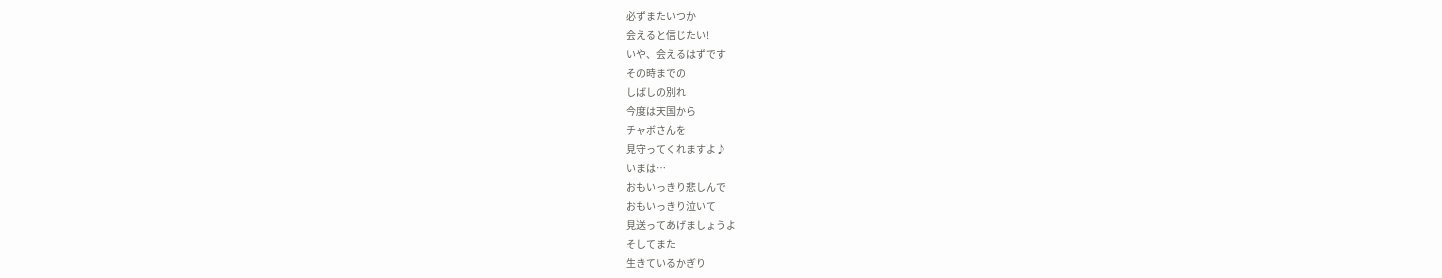必ずまたいつか
会えると信じたい!
いや、会えるはずです
その時までの
しばしの別れ
今度は天国から
チャボさんを
見守ってくれますよ♪
いまは…
おもいっきり悲しんで
おもいっきり泣いて
見送ってあげましょうよ
そしてまた
生きているかぎり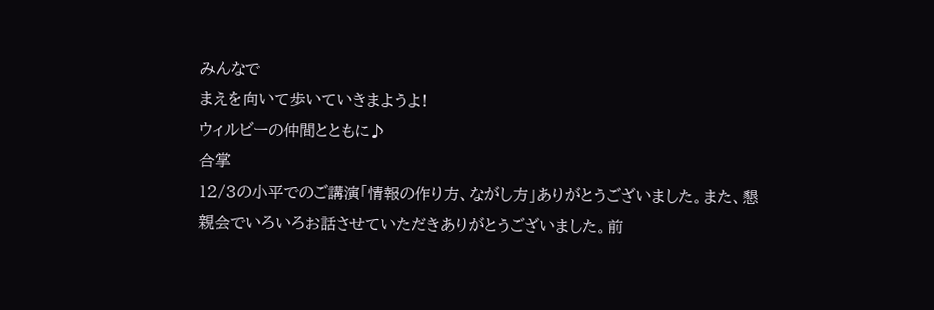みんなで
まえを向いて歩いていきまようよ!
ウィルビーの仲間とともに♪
合掌
12/3の小平でのご講演「情報の作り方、ながし方」ありがとうございました。また、懇親会でいろいろお話させていただきありがとうございました。前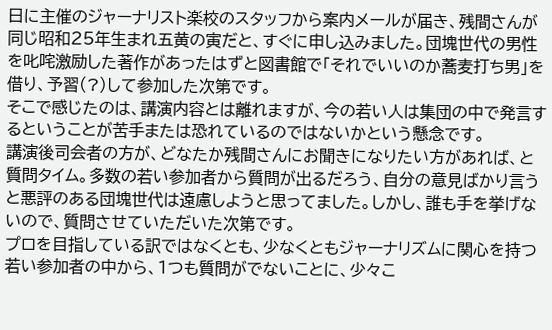日に主催のジャーナリスト楽校のスタッフから案内メールが届き、残間さんが同じ昭和25年生まれ五黄の寅だと、すぐに申し込みました。団塊世代の男性を叱咤激励した著作があったはずと図書館で「それでいいのか蕎麦打ち男」を借り、予習(?)して参加した次第です。
そこで感じたのは、講演内容とは離れますが、今の若い人は集団の中で発言するということが苦手または恐れているのではないかという懸念です。
講演後司会者の方が、どなたか残間さんにお聞きになりたい方があれば、と質問タイム。多数の若い参加者から質問が出るだろう、自分の意見ばかり言うと悪評のある団塊世代は遠慮しようと思ってました。しかし、誰も手を挙げないので、質問させていただいた次第です。
プロを目指している訳ではなくとも、少なくともジャーナリズムに関心を持つ若い参加者の中から、1つも質問がでないことに、少々こ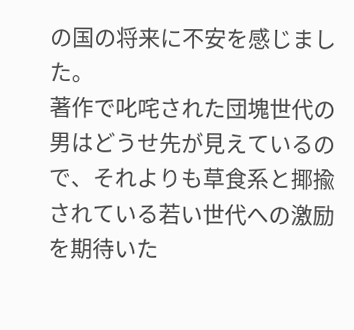の国の将来に不安を感じました。
著作で叱咤された団塊世代の男はどうせ先が見えているので、それよりも草食系と揶揄されている若い世代への激励を期待いた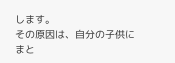します。
その原因は、自分の子供にまと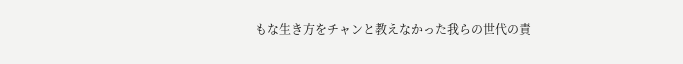もな生き方をチャンと教えなかった我らの世代の責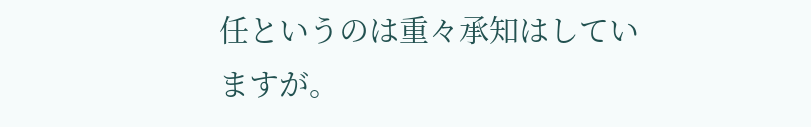任というのは重々承知はしていますが。